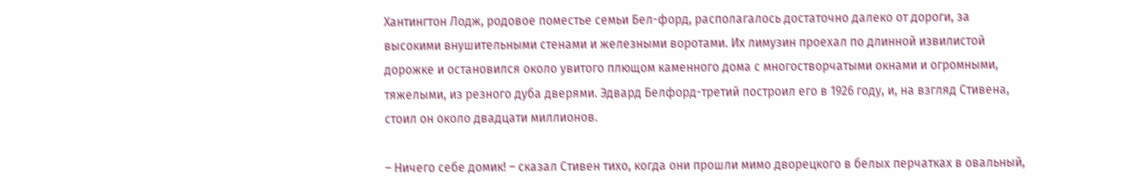Хантингтон Лодж, родовое поместье семьи Бел-форд, располагалось достаточно далеко от дороги, за высокими внушительными стенами и железными воротами. Их лимузин проехал по длинной извилистой дорожке и остановился около увитого плющом каменного дома с многостворчатыми окнами и огромными, тяжелыми, из резного дуба дверями. Эдвард Белфорд-третий построил его в 1926 году, и, на взгляд Стивена, стоил он около двадцати миллионов.

– Ничего себе домик! – сказал Стивен тихо, когда они прошли мимо дворецкого в белых перчатках в овальный,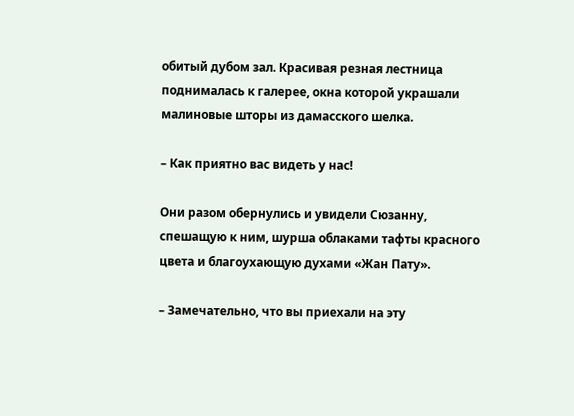обитый дубом зал. Красивая резная лестница поднималась к галерее, окна которой украшали малиновые шторы из дамасского шелка.

– Как приятно вас видеть у нас!

Они разом обернулись и увидели Сюзанну, спешащую к ним, шурша облаками тафты красного цвета и благоухающую духами «Жан Пату».

– Замечательно, что вы приехали на эту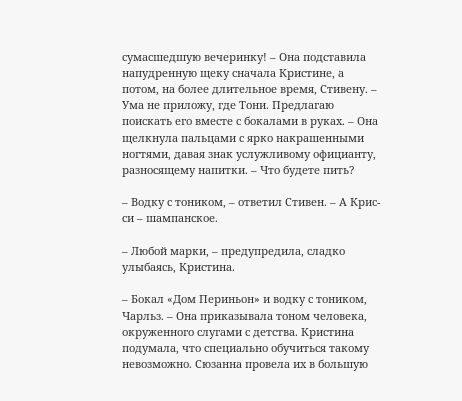сумасшедшую вечеринку! – Она подставила напудренную щеку сначала Кристине, а потом, на более длительное время, Стивену. – Ума не приложу, где Тони. Предлагаю поискать его вместе с бокалами в руках. – Она щелкнула пальцами с ярко накрашенными ногтями, давая знак услужливому официанту, разносящему напитки. – Что будете пить?

– Водку с тоником, – ответил Стивен. – А Крис-си – шампанское.

– Любой марки, – предупредила, сладко улыбаясь, Кристина.

– Бокал «Дом Периньон» и водку с тоником, Чарльз. – Она приказывала тоном человека, окруженного слугами с детства. Кристина подумала, что специально обучиться такому невозможно. Сюзанна провела их в большую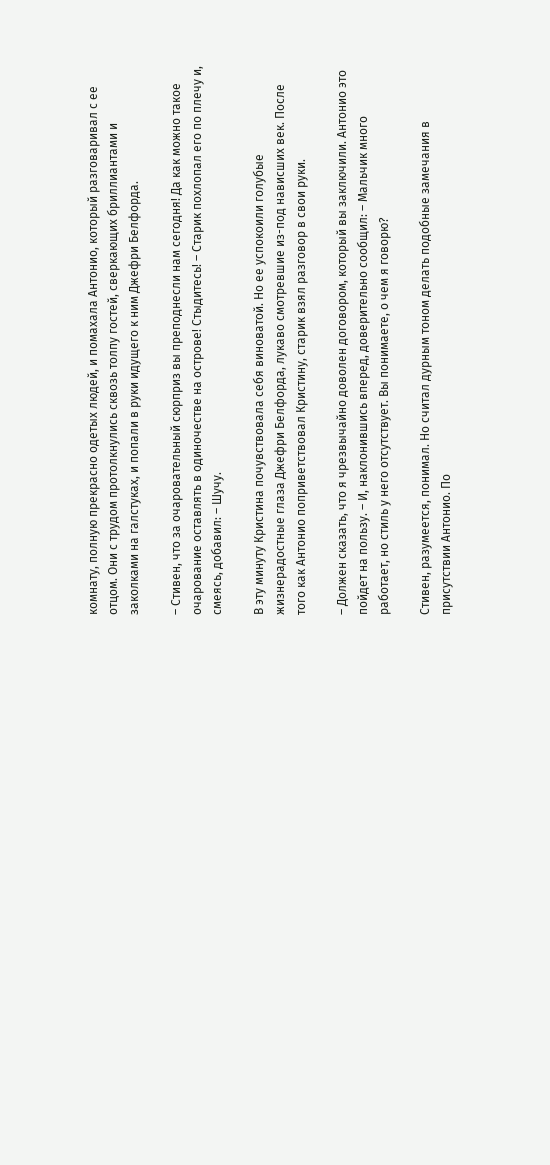комнату, полную прекрасно одетых людей, и помахала Антонио, который разговаривал с ее отцом. Они с трудом протолкнулись сквозь толпу гостей, сверкающих бриллиантами и заколками на галстуках, и попали в руки идущего к ним Джефри Белфорда.

– Стивен, что за очаровательный сюрприз вы преподнесли нам сегодня! Да как можно такое очарование оставлять в одиночестве на острове! Стыдитесь! – Старик похлопал его по плечу и, смеясь, добавил: – Шучу.

В эту минуту Кристина почувствовала себя виноватой. Но ее успокоили голубые жизнерадостные глаза Джефри Белфорда, лукаво смотревшие из-под нависших век. После того как Антонио поприветствовал Кристину, старик взял разговор в свои руки.

– Должен сказать, что я чрезвычайно доволен договором, который вы заключили. Антонио это пойдет на пользу. – И, наклонившись вперед, доверительно сообщил: – Мальчик много работает, но стиль у него отсутствует. Вы понимаете, о чем я говорю?

Стивен, разумеется, понимал. Но считал дурным тоном делать подобные замечания в присутствии Антонио. По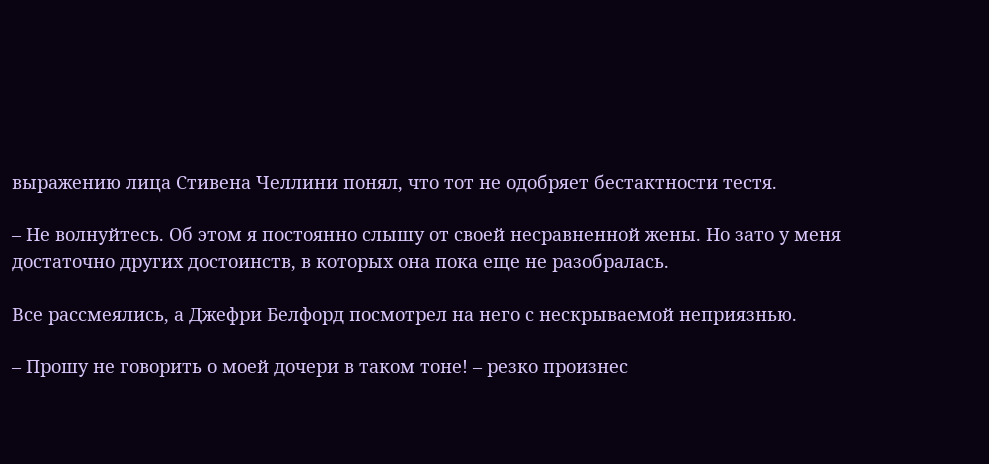выражению лица Стивена Челлини понял, что тот не одобряет бестактности тестя.

– Не волнуйтесь. Об этом я постоянно слышу от своей несравненной жены. Но зато у меня достаточно других достоинств, в которых она пока еще не разобралась.

Все рассмеялись, а Джефри Белфорд посмотрел на него с нескрываемой неприязнью.

– Прошу не говорить о моей дочери в таком тоне! – резко произнес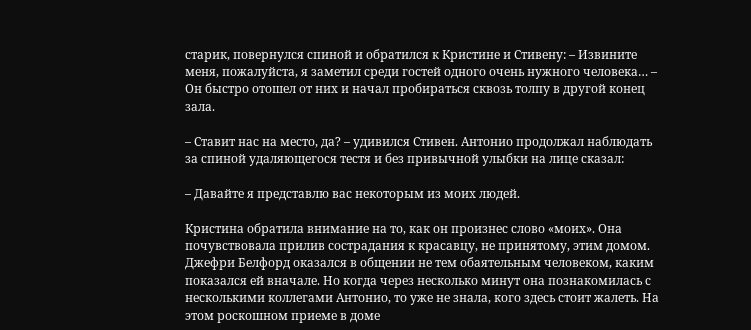старик, повернулся спиной и обратился к Кристине и Стивену: – Извините меня, пожалуйста, я заметил среди гостей одного очень нужного человека… – Он быстро отошел от них и начал пробираться сквозь толпу в другой конец зала.

– Ставит нас на место, да? – удивился Стивен. Антонио продолжал наблюдать за спиной удаляющегося тестя и без привычной улыбки на лице сказал:

– Давайте я представлю вас некоторым из моих людей.

Кристина обратила внимание на то, как он произнес слово «моих». Она почувствовала прилив сострадания к красавцу, не принятому, этим домом. Джефри Белфорд оказался в общении не тем обаятельным человеком, каким показался ей вначале. Но когда через несколько минут она познакомилась с несколькими коллегами Антонио, то уже не знала, кого здесь стоит жалеть. На этом роскошном приеме в доме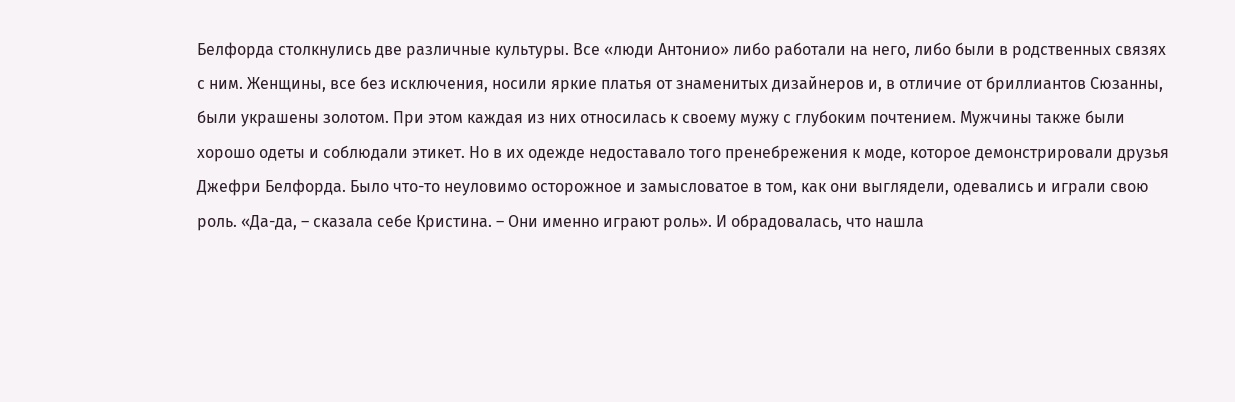Белфорда столкнулись две различные культуры. Все «люди Антонио» либо работали на него, либо были в родственных связях с ним. Женщины, все без исключения, носили яркие платья от знаменитых дизайнеров и, в отличие от бриллиантов Сюзанны, были украшены золотом. При этом каждая из них относилась к своему мужу с глубоким почтением. Мужчины также были хорошо одеты и соблюдали этикет. Но в их одежде недоставало того пренебрежения к моде, которое демонстрировали друзья Джефри Белфорда. Было что-то неуловимо осторожное и замысловатое в том, как они выглядели, одевались и играли свою роль. «Да-да, – сказала себе Кристина. – Они именно играют роль». И обрадовалась, что нашла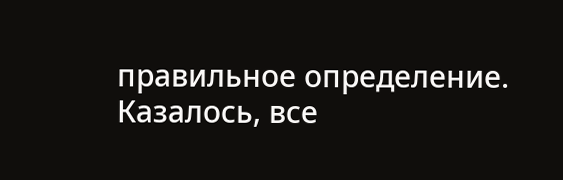правильное определение. Казалось, все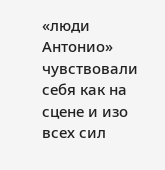«люди Антонио» чувствовали себя как на сцене и изо всех сил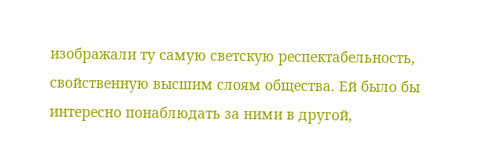изображали ту самую светскую респектабельность, свойственную высшим слоям общества. Ей было бы интересно понаблюдать за ними в другой,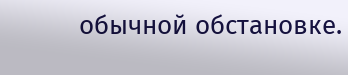обычной обстановке.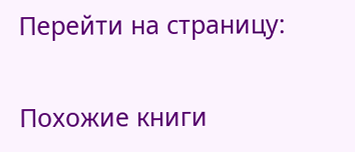Перейти на страницу:

Похожие книги